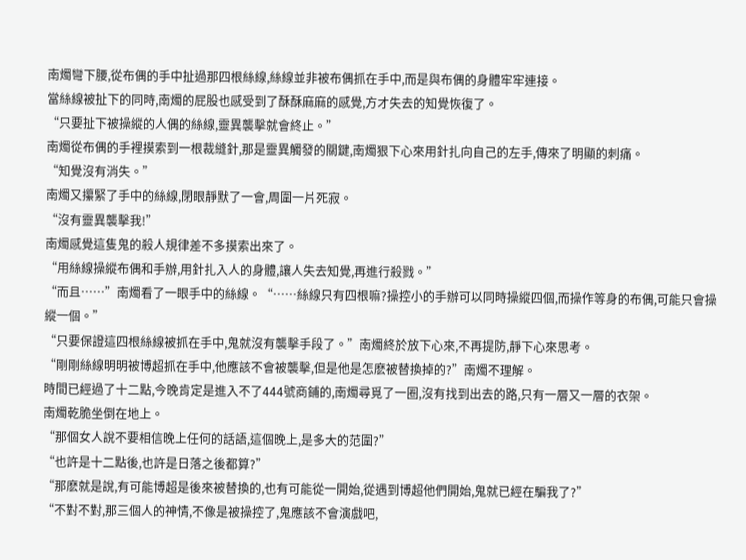南燭彎下腰,從布偶的手中扯過那四根絲線,絲線並非被布偶抓在手中,而是與布偶的身體牢牢連接。
當絲線被扯下的同時,南燭的屁股也感受到了酥酥麻麻的感覺,方才失去的知覺恢復了。
“只要扯下被操縱的人偶的絲線,靈異襲擊就會終止。”
南燭從布偶的手裡摸索到一根裁縫針,那是靈異觸發的關鍵,南燭狠下心來用針扎向自己的左手,傳來了明顯的刺痛。
“知覺沒有消失。”
南燭又攥緊了手中的絲線,閉眼靜默了一會,周圍一片死寂。
“沒有靈異襲擊我!”
南燭感覺這隻鬼的殺人規律差不多摸索出來了。
“用絲線操縱布偶和手辦,用針扎入人的身體,讓人失去知覺,再進行殺戮。”
“而且……”南燭看了一眼手中的絲線。“……絲線只有四根嘛?操控小的手辦可以同時操縱四個,而操作等身的布偶,可能只會操縱一個。”
“只要保證這四根絲線被抓在手中,鬼就沒有襲擊手段了。”南燭終於放下心來,不再提防,靜下心來思考。
“剛剛絲線明明被博超抓在手中,他應該不會被襲擊,但是他是怎麽被替換掉的?”南燭不理解。
時間已經過了十二點,今晚肯定是進入不了444號商鋪的,南燭尋覓了一圈,沒有找到出去的路,只有一層又一層的衣架。
南燭乾脆坐倒在地上。
“那個女人說不要相信晚上任何的話語,這個晚上,是多大的范圍?”
“也許是十二點後,也許是日落之後都算?”
“那麽就是說,有可能博超是後來被替換的,也有可能從一開始,從遇到博超他們開始,鬼就已經在騙我了?”
“不對不對,那三個人的神情,不像是被操控了,鬼應該不會演戲吧,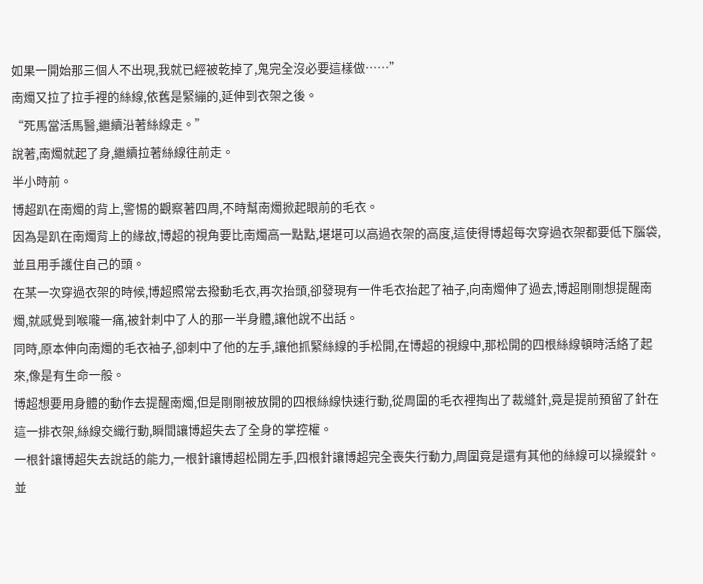如果一開始那三個人不出現,我就已經被乾掉了,鬼完全沒必要這樣做……”
南燭又拉了拉手裡的絲線,依舊是緊繃的,延伸到衣架之後。
“死馬當活馬醫,繼續沿著絲線走。”
說著,南燭就起了身,繼續拉著絲線往前走。
半小時前。
博超趴在南燭的背上,警惕的觀察著四周,不時幫南燭掀起眼前的毛衣。
因為是趴在南燭背上的緣故,博超的視角要比南燭高一點點,堪堪可以高過衣架的高度,這使得博超每次穿過衣架都要低下腦袋,並且用手護住自己的頭。
在某一次穿過衣架的時候,博超照常去撥動毛衣,再次抬頭,卻發現有一件毛衣抬起了袖子,向南燭伸了過去,博超剛剛想提醒南燭,就感覺到喉嚨一痛,被針刺中了人的那一半身體,讓他說不出話。
同時,原本伸向南燭的毛衣袖子,卻刺中了他的左手,讓他抓緊絲線的手松開,在博超的視線中,那松開的四根絲線頓時活絡了起來,像是有生命一般。
博超想要用身體的動作去提醒南燭,但是剛剛被放開的四根絲線快速行動,從周圍的毛衣裡掏出了裁縫針,竟是提前預留了針在這一排衣架,絲線交織行動,瞬間讓博超失去了全身的掌控權。
一根針讓博超失去說話的能力,一根針讓博超松開左手,四根針讓博超完全喪失行動力,周圍竟是還有其他的絲線可以操縱針。
並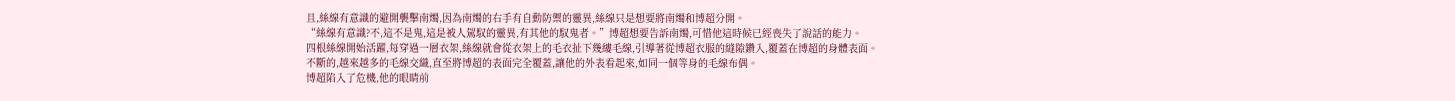且,絲線有意識的避開襲擊南燭,因為南燭的右手有自動防禦的靈異,絲線只是想要將南燭和博超分開。
“絲線有意識?不,這不是鬼,這是被人駕馭的靈異,有其他的馭鬼者。”博超想要告訴南燭,可惜他這時候已經喪失了說話的能力。
四根絲線開始活躍,每穿過一層衣架,絲線就會從衣架上的毛衣扯下幾縷毛線,引導著從博超衣服的縫隙鑽入,覆蓋在博超的身體表面。
不斷的,越來越多的毛線交織,直至將博超的表面完全覆蓋,讓他的外表看起來,如同一個等身的毛線布偶。
博超陷入了危機,他的眼睛前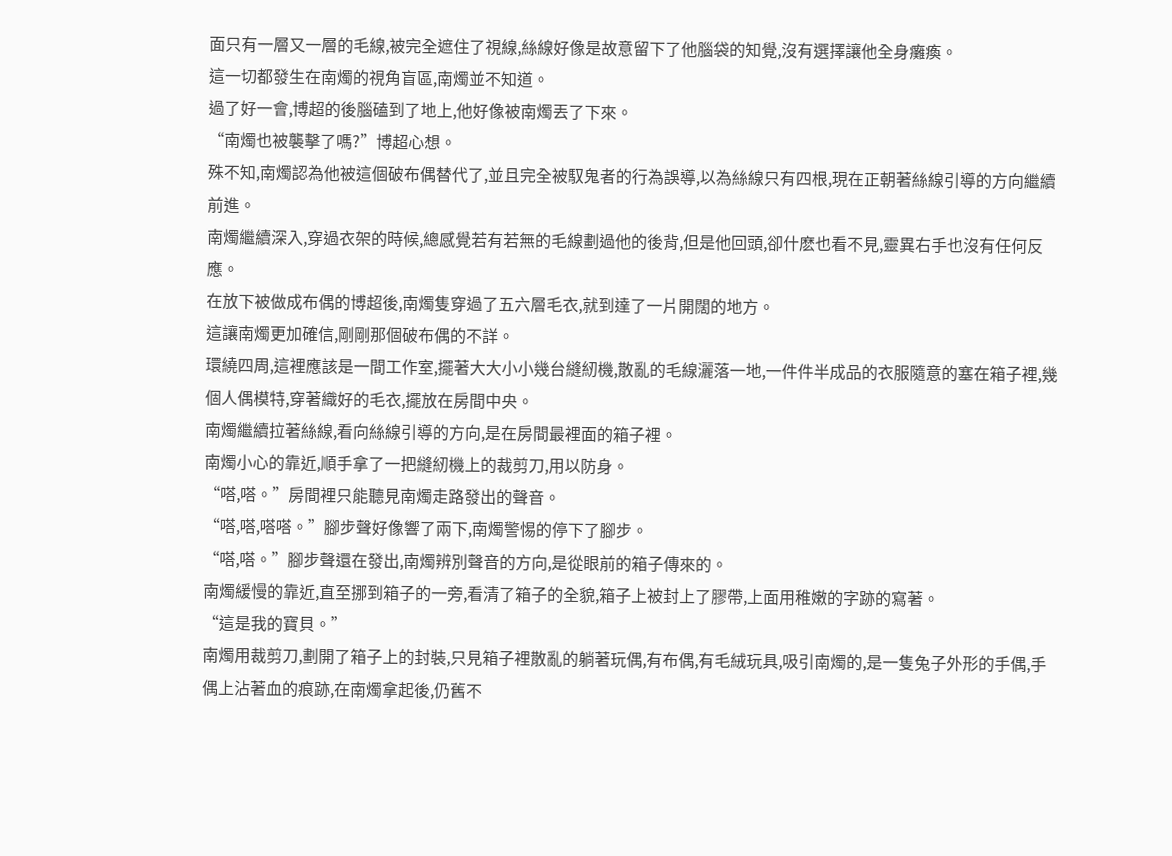面只有一層又一層的毛線,被完全遮住了視線,絲線好像是故意留下了他腦袋的知覺,沒有選擇讓他全身癱瘓。
這一切都發生在南燭的視角盲區,南燭並不知道。
過了好一會,博超的後腦磕到了地上,他好像被南燭丟了下來。
“南燭也被襲擊了嗎?”博超心想。
殊不知,南燭認為他被這個破布偶替代了,並且完全被馭鬼者的行為誤導,以為絲線只有四根,現在正朝著絲線引導的方向繼續前進。
南燭繼續深入,穿過衣架的時候,總感覺若有若無的毛線劃過他的後背,但是他回頭,卻什麽也看不見,靈異右手也沒有任何反應。
在放下被做成布偶的博超後,南燭隻穿過了五六層毛衣,就到達了一片開闊的地方。
這讓南燭更加確信,剛剛那個破布偶的不詳。
環繞四周,這裡應該是一間工作室,擺著大大小小幾台縫紉機,散亂的毛線灑落一地,一件件半成品的衣服隨意的塞在箱子裡,幾個人偶模特,穿著織好的毛衣,擺放在房間中央。
南燭繼續拉著絲線,看向絲線引導的方向,是在房間最裡面的箱子裡。
南燭小心的靠近,順手拿了一把縫紉機上的裁剪刀,用以防身。
“嗒,嗒。”房間裡只能聽見南燭走路發出的聲音。
“嗒,嗒,嗒嗒。”腳步聲好像響了兩下,南燭警惕的停下了腳步。
“嗒,嗒。”腳步聲還在發出,南燭辨別聲音的方向,是從眼前的箱子傳來的。
南燭緩慢的靠近,直至挪到箱子的一旁,看清了箱子的全貌,箱子上被封上了膠帶,上面用稚嫩的字跡的寫著。
“這是我的寶貝。”
南燭用裁剪刀,劃開了箱子上的封裝,只見箱子裡散亂的躺著玩偶,有布偶,有毛絨玩具,吸引南燭的,是一隻兔子外形的手偶,手偶上沾著血的痕跡,在南燭拿起後,仍舊不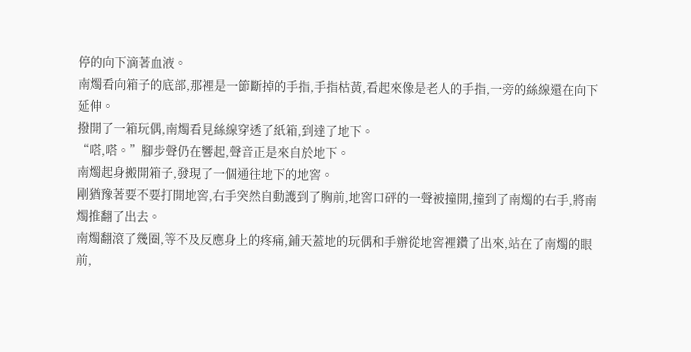停的向下滴著血液。
南燭看向箱子的底部,那裡是一節斷掉的手指,手指枯黃,看起來像是老人的手指,一旁的絲線還在向下延伸。
撥開了一箱玩偶,南燭看見絲線穿透了紙箱,到達了地下。
“嗒,嗒。”腳步聲仍在響起,聲音正是來自於地下。
南燭起身搬開箱子,發現了一個通往地下的地窖。
剛猶豫著要不要打開地窖,右手突然自動護到了胸前,地窖口砰的一聲被撞開,撞到了南燭的右手,將南燭推翻了出去。
南燭翻滾了幾圈,等不及反應身上的疼痛,鋪天蓋地的玩偶和手辦從地窖裡鑽了出來,站在了南燭的眼前,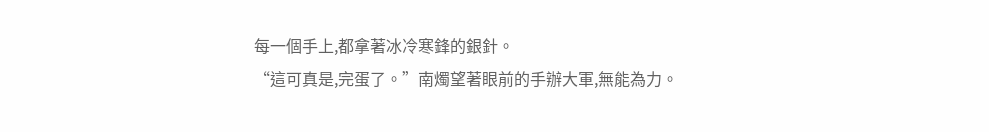每一個手上,都拿著冰冷寒鋒的銀針。
“這可真是,完蛋了。”南燭望著眼前的手辦大軍,無能為力。